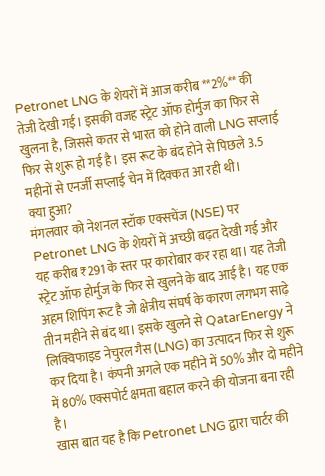Petronet LNG के शेयरों में आज करीब **2%** की तेजी देखी गई। इसकी वजह स्ट्रेट ऑफ होर्मुज का फिर से खुलना है, जिससे कतर से भारत को होने वाली LNG सप्लाई फिर से शुरू हो गई है। इस रूट के बंद होने से पिछले 3.5 महीनों से एनर्जी सप्लाई चेन में दिक्कत आ रही थी।
क्या हुआ?
मंगलवार को नेशनल स्टॉक एक्सचेंज (NSE) पर Petronet LNG के शेयरों में अच्छी बढ़त देखी गई और यह करीब ₹291 के स्तर पर कारोबार कर रहा था। यह तेजी स्ट्रेट ऑफ होर्मुज के फिर से खुलने के बाद आई है। यह एक अहम शिपिंग रूट है जो क्षेत्रीय संघर्ष के कारण लगभग साढ़े तीन महीने से बंद था। इसके खुलने से QatarEnergy ने लिक्विफाइड नेचुरल गैस (LNG) का उत्पादन फिर से शुरू कर दिया है। कंपनी अगले एक महीने में 50% और दो महीने में 80% एक्सपोर्ट क्षमता बहाल करने की योजना बना रही है।
खास बात यह है कि Petronet LNG द्वारा चार्टर की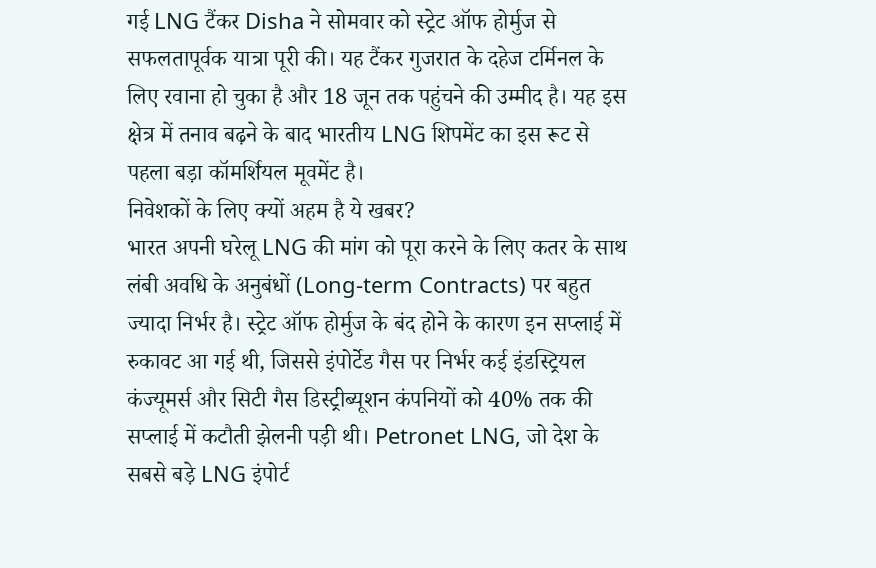गई LNG टैंकर Disha ने सोमवार को स्ट्रेट ऑफ होर्मुज से सफलतापूर्वक यात्रा पूरी की। यह टैंकर गुजरात के दहेज टर्मिनल के लिए रवाना हो चुका है और 18 जून तक पहुंचने की उम्मीद है। यह इस क्षेत्र में तनाव बढ़ने के बाद भारतीय LNG शिपमेंट का इस रूट से पहला बड़ा कॉमर्शियल मूवमेंट है।
निवेशकों के लिए क्यों अहम है ये खबर?
भारत अपनी घरेलू LNG की मांग को पूरा करने के लिए कतर के साथ लंबी अवधि के अनुबंधों (Long-term Contracts) पर बहुत ज्यादा निर्भर है। स्ट्रेट ऑफ होर्मुज के बंद होने के कारण इन सप्लाई में रुकावट आ गई थी, जिससे इंपोर्टेड गैस पर निर्भर कई इंडस्ट्रियल कंज्यूमर्स और सिटी गैस डिस्ट्रीब्यूशन कंपनियों को 40% तक की सप्लाई में कटौती झेलनी पड़ी थी। Petronet LNG, जो देश के सबसे बड़े LNG इंपोर्ट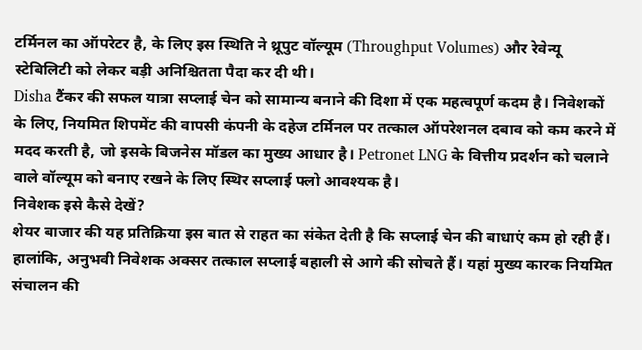टर्मिनल का ऑपरेटर है, के लिए इस स्थिति ने थ्रूपुट वॉल्यूम (Throughput Volumes) और रेवेन्यू स्टेबिलिटी को लेकर बड़ी अनिश्चितता पैदा कर दी थी।
Disha टैंकर की सफल यात्रा सप्लाई चेन को सामान्य बनाने की दिशा में एक महत्वपूर्ण कदम है। निवेशकों के लिए, नियमित शिपमेंट की वापसी कंपनी के दहेज टर्मिनल पर तत्काल ऑपरेशनल दबाव को कम करने में मदद करती है, जो इसके बिजनेस मॉडल का मुख्य आधार है। Petronet LNG के वित्तीय प्रदर्शन को चलाने वाले वॉल्यूम को बनाए रखने के लिए स्थिर सप्लाई फ्लो आवश्यक है।
निवेशक इसे कैसे देखें?
शेयर बाजार की यह प्रतिक्रिया इस बात से राहत का संकेत देती है कि सप्लाई चेन की बाधाएं कम हो रही हैं। हालांकि, अनुभवी निवेशक अक्सर तत्काल सप्लाई बहाली से आगे की सोचते हैं। यहां मुख्य कारक नियमित संचालन की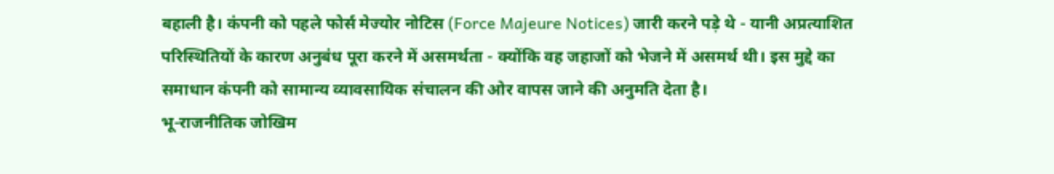बहाली है। कंपनी को पहले फोर्स मेज्योर नोटिस (Force Majeure Notices) जारी करने पड़े थे - यानी अप्रत्याशित परिस्थितियों के कारण अनुबंध पूरा करने में असमर्थता - क्योंकि वह जहाजों को भेजने में असमर्थ थी। इस मुद्दे का समाधान कंपनी को सामान्य व्यावसायिक संचालन की ओर वापस जाने की अनुमति देता है।
भू-राजनीतिक जोखिम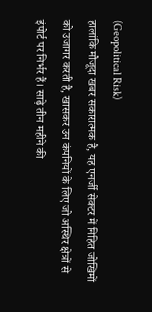(Geopolitical Risk)
हालांकि मौजूदा खबर सकारात्मक है, यह एनर्जी सेक्टर में निहित जोखिमों को उजागर करती है, खासकर उन कंपनियों के लिए जो अस्थिर क्षेत्रों से इंपोर्ट पर निर्भर हैं। साढ़े तीन महीने की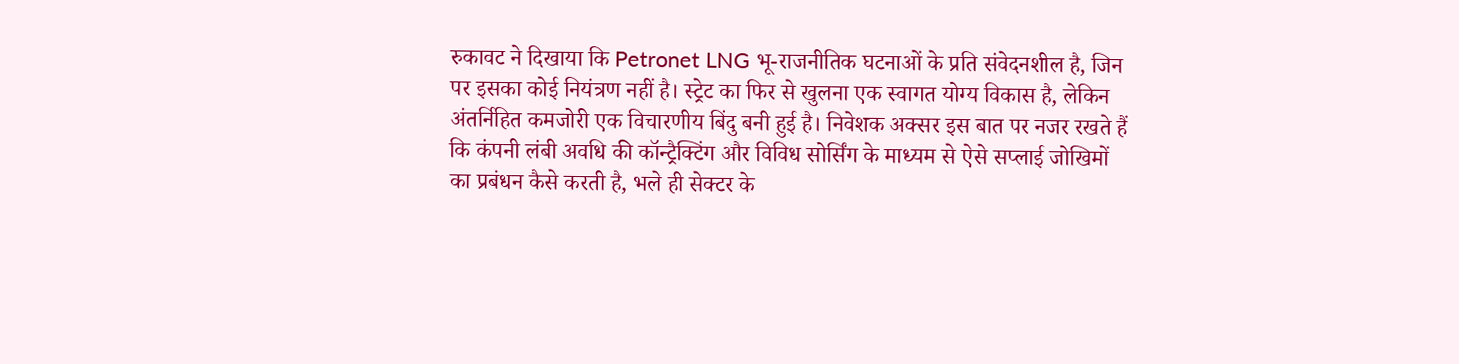रुकावट ने दिखाया कि Petronet LNG भू-राजनीतिक घटनाओं के प्रति संवेदनशील है, जिन पर इसका कोई नियंत्रण नहीं है। स्ट्रेट का फिर से खुलना एक स्वागत योग्य विकास है, लेकिन अंतर्निहित कमजोरी एक विचारणीय बिंदु बनी हुई है। निवेशक अक्सर इस बात पर नजर रखते हैं कि कंपनी लंबी अवधि की कॉन्ट्रैक्टिंग और विविध सोर्सिंग के माध्यम से ऐसे सप्लाई जोखिमों का प्रबंधन कैसे करती है, भले ही सेक्टर के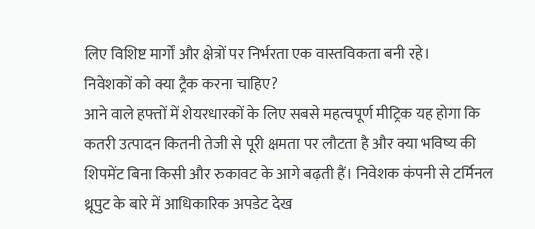लिए विशिष्ट मार्गों और क्षेत्रों पर निर्भरता एक वास्तविकता बनी रहे।
निवेशकों को क्या ट्रैक करना चाहिए?
आने वाले हफ्तों में शेयरधारकों के लिए सबसे महत्वपूर्ण मीट्रिक यह होगा कि कतरी उत्पादन कितनी तेजी से पूरी क्षमता पर लौटता है और क्या भविष्य की शिपमेंट बिना किसी और रुकावट के आगे बढ़ती हैं। निवेशक कंपनी से टर्मिनल थ्रूपुट के बारे में आधिकारिक अपडेट देख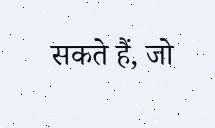सकते हैं, जो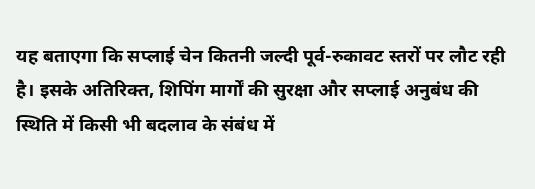यह बताएगा कि सप्लाई चेन कितनी जल्दी पूर्व-रुकावट स्तरों पर लौट रही है। इसके अतिरिक्त, शिपिंग मार्गों की सुरक्षा और सप्लाई अनुबंध की स्थिति में किसी भी बदलाव के संबंध में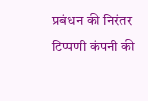प्रबंधन की निरंतर टिप्पणी कंपनी की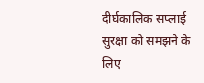दीर्घकालिक सप्लाई सुरक्षा को समझने के लिए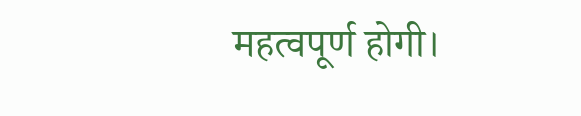महत्वपूर्ण होगी।